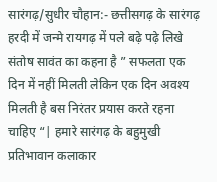सारंगढ़/सुधीर चौहान:- छत्तीसगढ़ के सारंगढ़ हरदी में जन्मे रायगढ़ में पले बढ़े पढ़े लिखे संतोष सावंत का कहना है ” सफलता एक दिन में नहीं मिलती लेकिन एक दिन अवश्य मिलती है बस निरंतर प्रयास करते रहना चाहिए “| हमारे सारंगढ़ के बहुमुखी प्रतिभावान कलाकार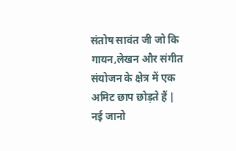संतोष सावंत जी जो कि गायन,लेखन और संगीत संयोजन के क्षेत्र में एक अमिट छाप छोड़ते हैं | नई जानो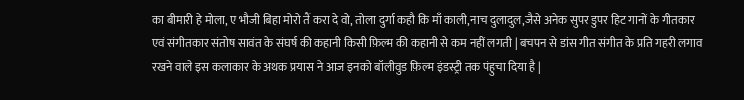का बीमारी हे मोला, ए भौजी बिहा मोरो तैं करा दे वो, तोला दुर्गा कहौ कि माँ काली,नाच दुलादुल,जैसे अनेक सुपर डुपर हिट गानों के गीतकार एवं संगीतकार संतोष सावंत के संघर्ष की कहानी किसी फ़िल्म की कहानी से कम नहीं लगती | बचपन से डांस गीत संगीत के प्रति गहरी लगाव रखने वाले इस कलाकार के अथक प्रयास ने आज इनको बॉलीवुड फ़िल्म इंडस्ट्री तक पंहुचा दिया है |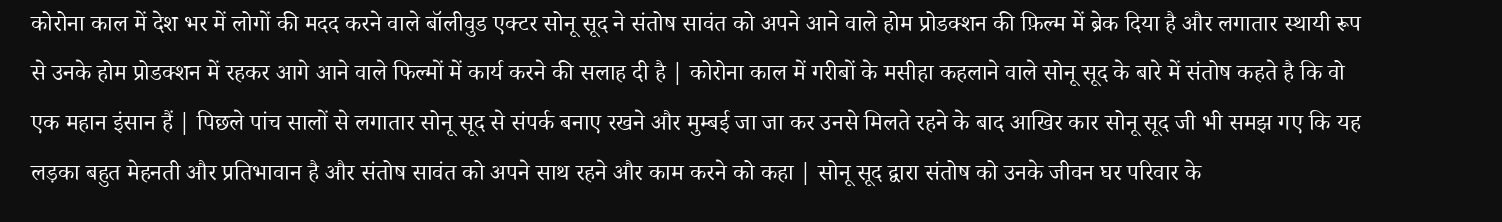कोरोना काल में देश भर में लोगों की मदद करने वाले बॉलीवुड एक्टर सोनू सूद ने संतोष सावंत को अपने आने वाले होम प्रोडक्शन की फ़िल्म में ब्रेक दिया है और लगातार स्थायी रूप से उनके होम प्रोडक्शन में रहकर आगे आने वाले फिल्मों में कार्य करने की सलाह दी है | कोरोना काल में गरीबों के मसीहा कहलाने वाले सोनू सूद के बारे में संतोष कहते है कि वो एक महान इंसान हैं | पिछले पांच सालों से लगातार सोनू सूद से संपर्क बनाए रखने और मुम्बई जा जा कर उनसे मिलते रहने के बाद आखिर कार सोनू सूद जी भी समझ गए कि यह लड़का बहुत मेहनती और प्रतिभावान है और संतोष सावंत को अपने साथ रहने और काम करने को कहा | सोनू सूद द्वारा संतोष को उनके जीवन घर परिवार के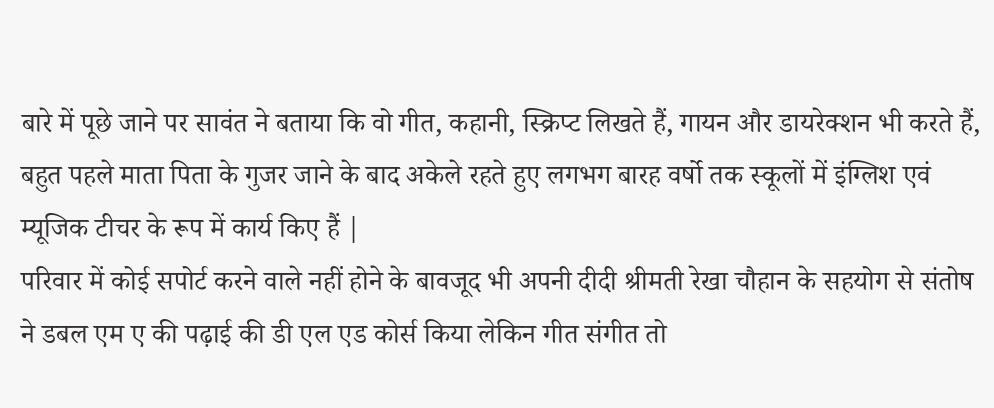बारे में पूछे जाने पर सावंत ने बताया कि वो गीत, कहानी, स्क्रिप्ट लिखते हैं, गायन और डायरेक्शन भी करते हैं, बहुत पहले माता पिता के गुजर जाने के बाद अकेले रहते हुए लगभग बारह वर्षो तक स्कूलों में इंग्लिश एवं म्यूजिक टीचर के रूप में कार्य किए हैं |
परिवार में कोई सपोर्ट करने वाले नहीं होने के बावजूद भी अपनी दीदी श्रीमती रेखा चौहान के सहयोग से संतोष ने डबल एम ए की पढ़ाई की डी एल एड कोर्स किया लेकिन गीत संगीत तो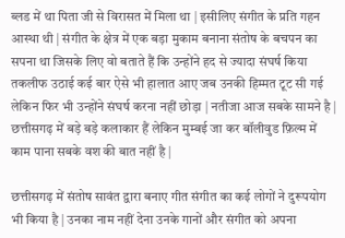ब्लड में था पिता जी से विरासत में मिला था | इसीलिए संगीत के प्रति गहन आस्था थी | संगीत के क्षेत्र में एक बड़ा मुकाम बनाना संतोष के बचपन का सपना था जिसके लिए वो बताते हैं कि उन्होंने हद से ज्यादा संघर्ष किया तकलीफ उठाई कई बार ऐसे भी हालात आए जब उनकी हिम्मत टूट सी गई लेकिन फिर भी उन्होंने संघर्ष करना नहीं छोड़ा | नतीजा आज सबके सामने है | छत्तीसगढ़ में बड़े बड़े कलाकार हैं लेकिन मुम्बई जा कर बॉलीवुड फ़िल्म में काम पाना सबके वश की बात नहीं है |

छत्तीसगढ़ में संतोष सावंत द्वारा बनाए गीत संगीत का कई लोगों ने दुरूपयोग भी किया है | उनका नाम नहीं देना उनके गानों और संगीत को अपना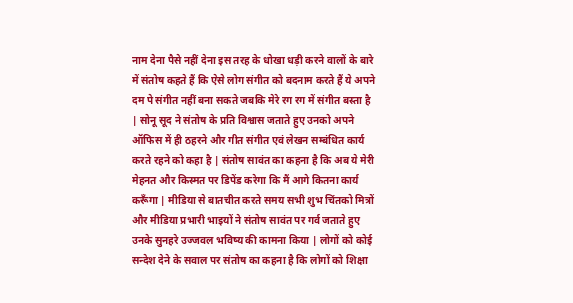नाम देना पैसे नहीं देना इस तरह के धोखा धड़ी करने वालों के बारे में संतोष कहते हैं कि ऐसे लोग संगीत को बदनाम करते हैं ये अपने दम पे संगीत नहीं बना सकते जबकि मेरे रग रग में संगीत बस्ता है | सोनू सूद ने संतोष के प्रति विश्वास जताते हुए उनको अपने ऑफिस में ही ठहरने और गीत संगीत एवं लेखन सम्बंधित कार्य करते रहने को कहा है | संतोष सावंत का कहना है कि अब ये मेरी मेहनत और किस्मत पर डिपेंड करेगा कि मैं आगे कितना कार्य करूँगा | मीडिया से बातचीत करते समय सभी शुभ चिंतको मित्रों और मीडिया प्रभारी भाइयों ने संतोष सावंत पर गर्व जताते हुए उनके सुनहरे उज्जवल भविष्य की कामना किया | लोगों को कोई सन्देश देने के सवाल पर संतोष का कहना है कि लोगों को शिक्षा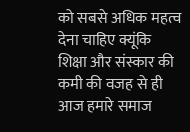को सबसे अधिक महत्व देना चाहिए क्यूंकि शिक्षा और संस्कार की कमी की वजह से ही आज हमारे समाज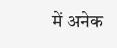में अनेक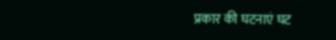प्रकार की घटनाएं घट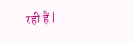रही हैं |